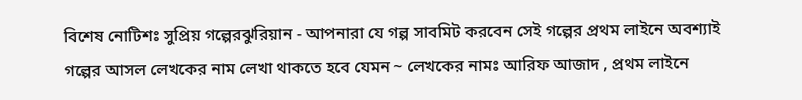বিশেষ নোটিশঃ সুপ্রিয় গল্পেরঝুরিয়ান - আপনারা যে গল্প সাবমিট করবেন সেই গল্পের প্রথম লাইনে অবশ্যাই গল্পের আসল লেখকের নাম লেখা থাকতে হবে যেমন ~ লেখকের নামঃ আরিফ আজাদ , প্রথম লাইনে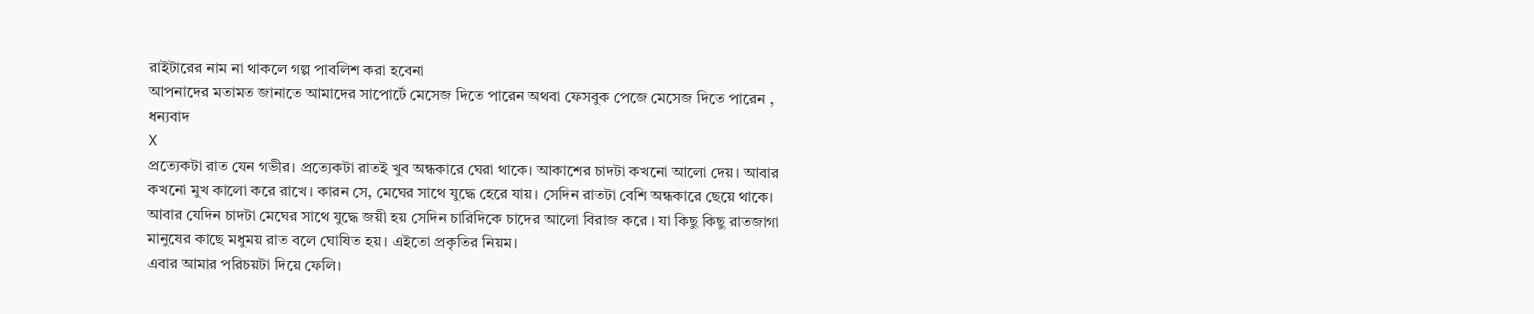রাইটারের নাম না থাকলে গল্প পাবলিশ করা হবেনা
আপনাদের মতামত জানাতে আমাদের সাপোর্টে মেসেজ দিতে পারেন অথবা ফেসবুক পেজে মেসেজ দিতে পারেন , ধন্যবাদ
X
প্রত্যেকটা রাত যেন গভীর। প্রত্যেকটা রাতই খুব অন্ধকারে ঘেরা থাকে। আকাশের চাদটা কখনো আলো দেয়। আবার কখনো মুখ কালো করে রাখে। কারন সে, মেঘের সাথে যুদ্ধে হেরে যায়। সেদিন রাতটা বেশি অন্ধকারে ছেয়ে থাকে। আবার যেদিন চাদটা মেঘের সাথে যুদ্ধে জয়ী হয় সেদিন চারিদিকে চাদের আলো বিরাজ করে । যা কিছু কিছু রাতজাগা মানুষের কাছে মধুময় রাত বলে ঘোষিত হয়। এইতো প্রকৃতির নিয়ম।
এবার আমার পরিচয়টা দিয়ে ফেলি।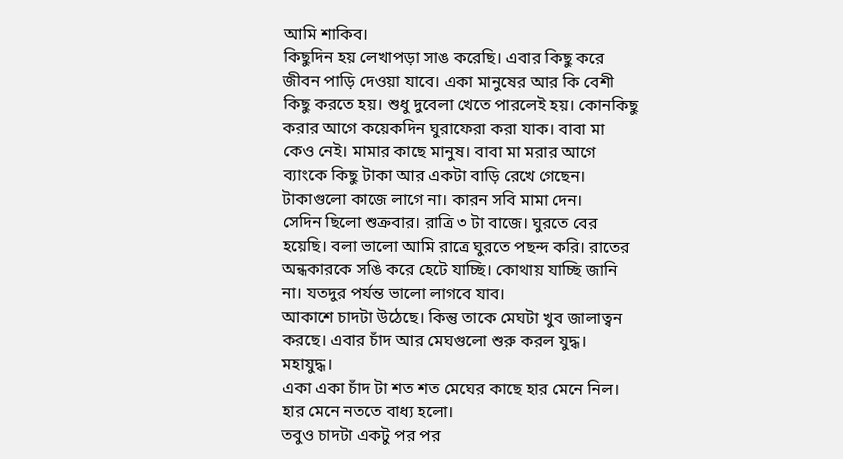আমি শাকিব।
কিছুদিন হয় লেখাপড়া সাঙ করেছি। এবার কিছু করে জীবন পাড়ি দেওয়া যাবে। একা মানুষের আর কি বেশী কিছু করতে হয়। শুধু দুবেলা খেতে পারলেই হয়। কোনকিছু করার আগে কয়েকদিন ঘুরাফেরা করা যাক। বাবা মা কেও নেই। মামার কাছে মানুষ। বাবা মা মরার আগে ব্যাংকে কিছু টাকা আর একটা বাড়ি রেখে গেছেন। টাকাগুলো কাজে লাগে না। কারন সবি মামা দেন।
সেদিন ছিলো শুক্রবার। রাত্রি ৩ টা বাজে। ঘুরতে বের হয়েছি। বলা ভালো আমি রাত্রে ঘুরতে পছন্দ করি। রাতের অন্ধকারকে সঙি করে হেটে যাচ্ছি। কোথায় যাচ্ছি জানি না। যতদুর পর্যন্ত ভালো লাগবে যাব।
আকাশে চাদটা উঠেছে। কিন্তু তাকে মেঘটা খুব জালাত্বন করছে। এবার চাঁদ আর মেঘগুলো শুরু করল যুদ্ধ। মহাযুদ্ধ।
একা একা চাঁদ টা শত শত মেঘের কাছে হার মেনে নিল। হার মেনে নততে বাধ্য হলো।
তবুও চাদটা একটু পর পর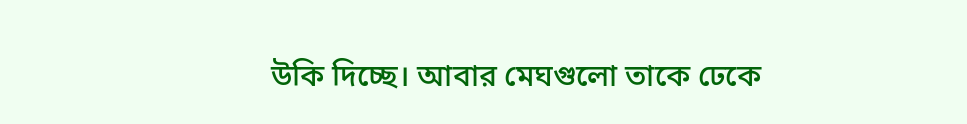উকি দিচ্ছে। আবার মেঘগুলো তাকে ঢেকে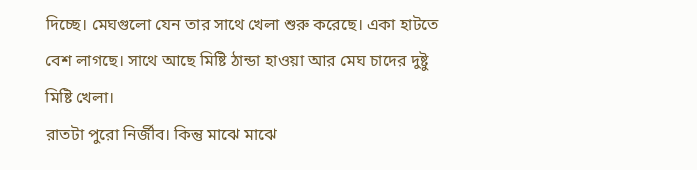দিচ্ছে। মেঘগুলো যেন তার সাথে খেলা শুরু করেছে। একা হাটতে বেশ লাগছে। সাথে আছে মিষ্টি ঠান্ডা হাওয়া আর মেঘ চাদের দুষ্টু মিষ্টি খেলা।
রাতটা পুরো নির্জীব। কিন্তু মাঝে মাঝে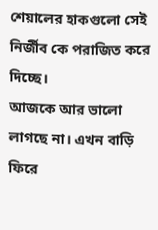শেয়ালের হাকগুলো সেই নির্জীব কে পরাজিত করে দিচ্ছে।
আজকে আর ভালো লাগছে না। এখন বাড়ি ফিরে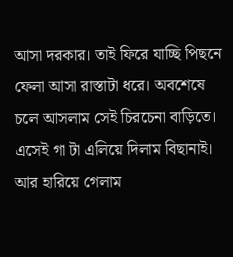আসা দরকার। তাই ফিরে যাচ্ছি পিছনে ফেলা আসা রাস্তাটা ধরে। অবশেষে চলে আসলাম সেই চিরচেনা বাড়িতে। এসেই গা টা এলিয়ে দিলাম বিছানাই। আর হারিয়ে গেলাম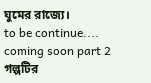ঘুমের রাজ্যে।
to be continue....
coming soon part 2
গল্পটির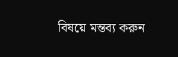বিষয়ে মন্তব্য করুন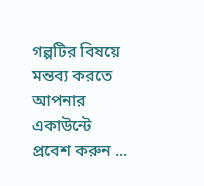গল্পটির বিষয়ে মন্তব্য করতে আপনার একাউন্টে প্রবেশ করুন ...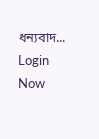ধন্যবাদ... Login Now